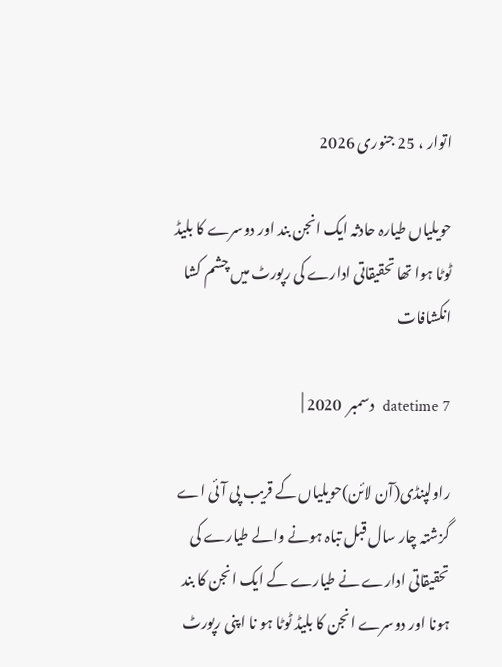اتوار ، 25 جنوری 2026

حویلیاں طیارہ حادثہ ایک انجن بند اور دوسرے کا بلیڈ ٹوٹا ہوا تھا تحقیقاتی ادارے کی رپورٹ میں چشم کشا انکشافات

datetime 7  دسمبر  2020 |

راولپنڈی(آن لائن)حویلیاں کے قریب پی آئی اے گزشتہ چار سال قبل تباہ ہونے والے طیارے کی تحقیقاتی ادارے نے طیارے کے ایک انجن کا بند ہونا اور دوسرے انجن کا بلیڈ ٹوٹا ہو نا اپنی رپورٹ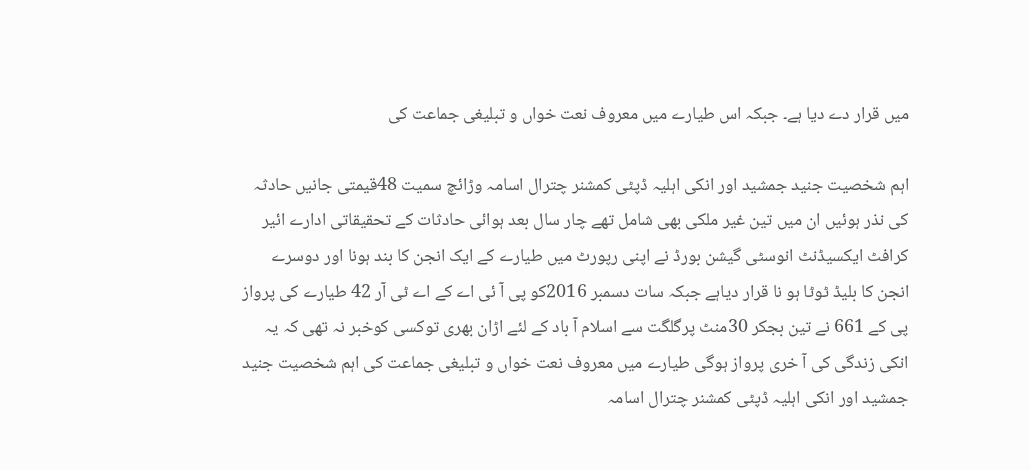میں قرار دے دیا ہے۔ جبکہ اس طیارے میں معروف نعت خواں و تبلیغی جماعت کی

اہم شخصیت جنید جمشید اور انکی اہلیہ ڈپٹی کمشنر چترال اسامہ وڑائچ سمیت 48قیمتی جانیں حادثہ کی نذر ہوئیں ان میں تین غیر ملکی بھی شامل تھے چار سال بعد ہوائی حادثات کے تحقیقاتی ادارے ائیر کرافٹ ایکسیڈنٹ انوسٹی گیشن بورڈ نے اپنی رپورٹ میں طیارے کے ایک انجن کا بند ہونا اور دوسرے انجن کا بلیڈ ٹوٹا ہو نا قرار دیاہے جبکہ سات دسمبر 2016کو پی آ ئی اے کے اے ٹی آر 42 طیارے کی پرواز پی کے 661 نے تین بجکر 30منٹ پرگلگت سے اسلام آ باد کے لئے اڑان بھری توکسی کوخبر نہ تھی کہ یہ انکی زندگی کی آ خری پرواز ہوگی طیارے میں معروف نعت خواں و تبلیغی جماعت کی اہم شخصیت جنید جمشید اور انکی اہلیہ ڈپٹی کمشنر چترال اسامہ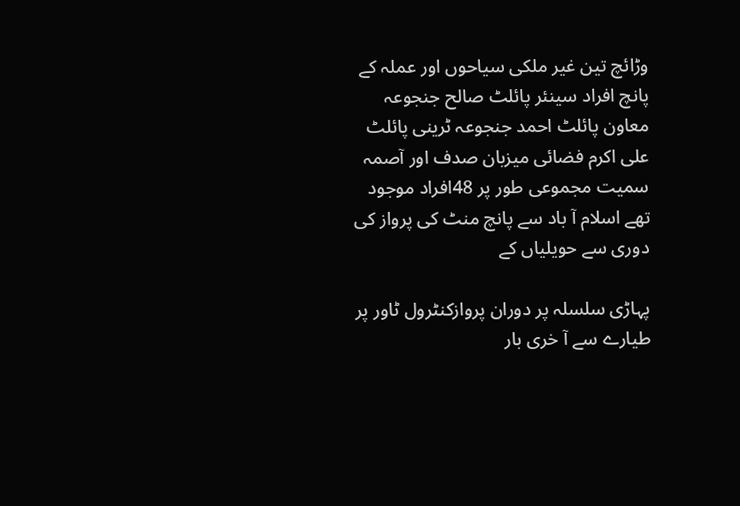وڑائچ تین غیر ملکی سیاحوں اور عملہ کے پانچ افراد سینئر پائلٹ صالح جنجوعہ معاون پائلٹ احمد جنجوعہ ٹرینی پائلٹ علی اکرم فضائی میزبان صدف اور آصمہ سمیت مجموعی طور پر 48افراد موجود تھے اسلام آ باد سے پانچ منٹ کی پرواز کی دوری سے حویلیاں کے

پہاڑی سلسلہ پر دوران پروازکنٹرول ٹاور پر طیارے سے آ خری بار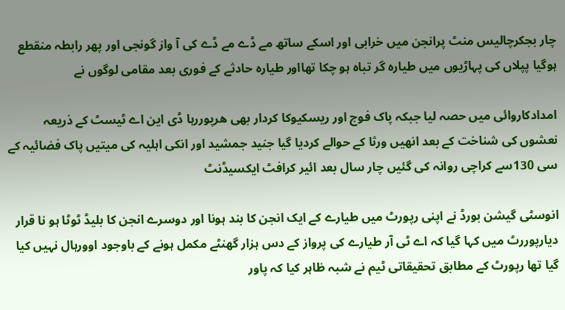چار بجکرچالیس منٹ پرانجن میں خرابی اور اسکے ساتھ مے ڈے مے ڈے کی آ واز گونجی اور پھر رابطہ منقطع ہوگیا پپلاں کی پہاڑیوں میں طیارہ گر تباہ ہو چکا تھااور طیارہ حادثے کے فوری بعد مقامی لوگوں نے

امدادکاروائی میں حصہ لیا جبکہ پاک فوج اور ریسکیوکا کردار بھی ھرپوررہا ڈی این اے ٹیسٹ کے ذریعہ نعشوں کی شناخت کے بعد انھیں ورثا کے حوالے کردیا گیا جنید جمشید اور انکی اہلیہ کی میتیں پاک فضائیہ کے سی 130سے کراچی روانہ کی گئیں چار سال بعد ائیر کرافٹ ایکسیڈنٹ

انوسٹی گیشن بورڈ نے اپنی رپورٹ میں طیارے کے ایک انجن کا بند ہونا اور دوسرے انجن کا بلیڈ ٹوٹا ہو نا قرار دیارپوررٹ میں کہا گیا کہ اے ٹی آر طیارے کی پرواز کے دس ہزار گھنٹے مکمل ہونے کے باوجود اوورہال نہیں کیا گیا تھا رپورٹ کے مطابق تحقیقاتی ٹیم نے شبہ ظاہر کیا کہ پاور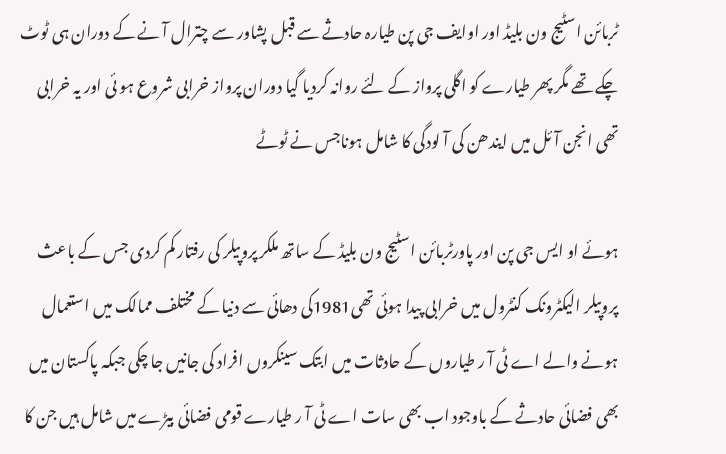ٹربائن اسٹیج ون بلیڈ اور اوایف جی پن طیارہ حادثے سے قبل پشاور سے چترال آ نے کے دوران ہی ٹوٹ چکے تھے مگر پھر طیارے کو اگلی پرواز کے لئے روانہ کردیا گیا دوران پرواز خرابی شروع ہو ئی اور یہ خرابی تھی انجن آ ئل میں ایندھن کی آ لودگی کا شامل ہوناجس نے ٹوٹے

ہوئے او ایس جی پن اور پاورٹربائن اسٹیج ون بلیڈ کے ساتھ ملکر پروپیلر کی رفتار کم کردی جس کے باعث پروپیلر الیکٹرونک کنٹرول میں خرابی پیدا ہوئی تھی1981کی دھائی سے دنیا کے مختلف ممالک میں استعمال ہونے والے اے ٹی آ ر طیاروں کے حادثات میں ابتک سینکروں افراد کی جانیں جا چکی جبکہ پاکستان میں بھی فضائی حادثے کے باوجود اب بھی سات اے ٹی آ ر طیارے قومی فضائی بیڑے میں شامل ہیں جن کا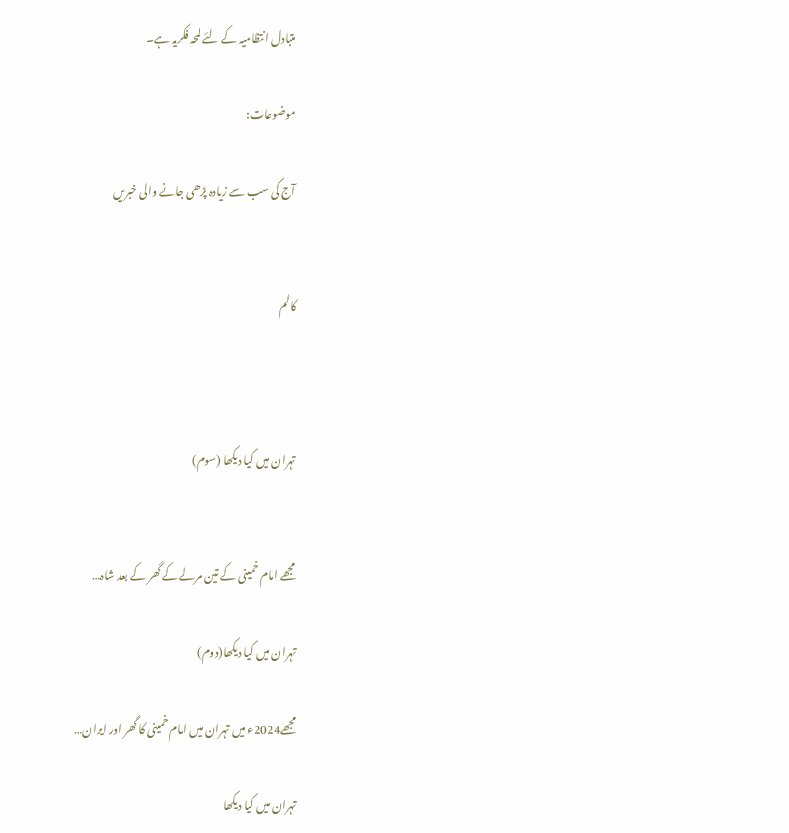متبادل انتظامیہ کے لئے لمحہ فکریہ ہے۔

موضوعات:

آج کی سب سے زیادہ پڑھی جانے والی خبریں


کالم



تہران میں کیا دیکھا (سوم)


مجھے امام خمینی کے تین مرلے کے گھر کے بعد شاہ…

تہران میں کیا دیکھا(دوم)

مجھے2024ء میں تہران میں امام خمینی کا گھر اور ایران…

تہران میں کیا دیکھا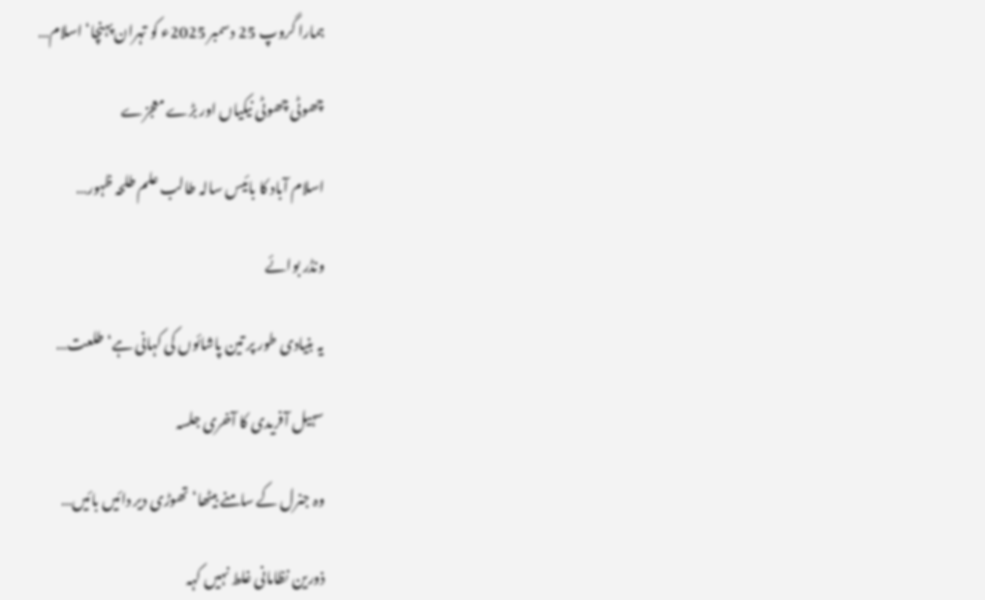ہمارا گروپ 25 دسمبر 2025ء کو تہران پہنچا‘ اسلام…

چھوٹی چھوٹی نیکیاں اور بڑے معجزے

اسلام آباد کا بائیس سالہ طالب علم طلحہ ظہور…

ونڈر بوائے

یہ بنیادی طور پر تین پاشائوں کی کہانی ہے‘ طلعت…

سہیل آفریدی کا آخری جلسہ

وہ جنرل کے سامنے بیٹھا‘ تھوڑی دیر دائیں بائیں…

ذورین نظامانی غلط نہیں کہہ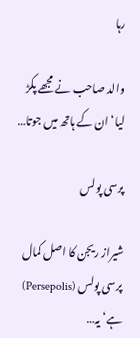رہا

والد صاحب نے مجھے پکڑ لیا‘ ان کے ہاتھ میں جوتا…

پرسی پولس

شیراز ریجن کا اصل کمال پرسی پولس (Persepolis) ہے‘ یہ…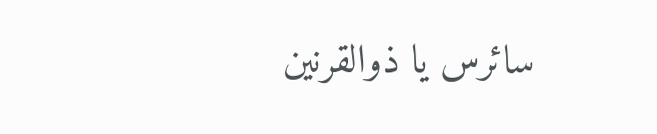سائرس یا ذوالقرنین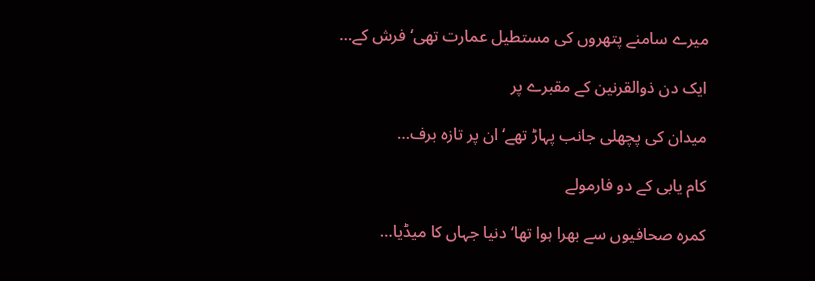میرے سامنے پتھروں کی مستطیل عمارت تھی‘ فرش کے…

ایک دن ذوالقرنین کے مقبرے پر

میدان کی پچھلی جانب پہاڑ تھے‘ ان پر تازہ برف…

کام یابی کے دو فارمولے

کمرہ صحافیوں سے بھرا ہوا تھا‘ دنیا جہاں کا میڈیا…